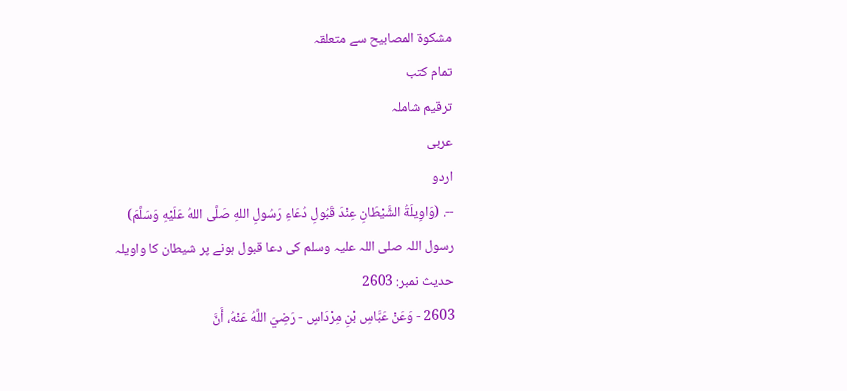مشكوة المصابيح سے متعلقہ
تمام کتب
ترقیم شاملہ
عربی
اردو
--. (وَاوِيلَةُ الشَّيْطَانِ عِنْدَ قَبُولِ دُعَاءِ رَسُولِ اللهِ صَلَّى اللهُ عَلَيْهِ وَسَلَّمَ)
رسول اللہ صلی اللہ علیہ وسلم کی دعا قبول ہونے پر شیطان کا واویلہ
حدیث نمبر: 2603
2603 - وَعَنْ عَبَّاسِ بْنِ مِرْدَاسٍ - رَضِيَ اللَّهُ عَنْهُ، أَنَّ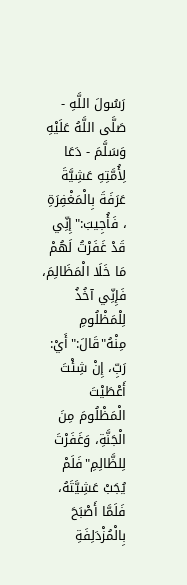رَسُولَ اللَّهِ - صَلَّى اللَّهُ عَلَيْهِ وَسَلَّمَ - دَعَا لِأُمَّتِهِ عَشِيَّةَ عَرَفَةَ بِالْمَغْفِرَةِ ، فَأُجِيبَ:"إِنِّي قَدْ غَفَرْتُ لَهُمْ مَا خَلَا الْمَظَالِمَ، فَإِنِّي آخُذُ لِلْمَظْلُومِ مِنْهُ"قَالَ:"أَيْ: رَبِّ، إِنْ شِئْتَ أَعْطَيْتَ الْمَظْلُومَ مِنَ الْجَنَّةِ، وَغَفَرْتَ لِلظَّالِمِ"فَلَمْ يُجَبْ عَشِيَّتَهُ، فَلَمَّا أَصْبَحَ بِالْمُزْدَلِفَةِ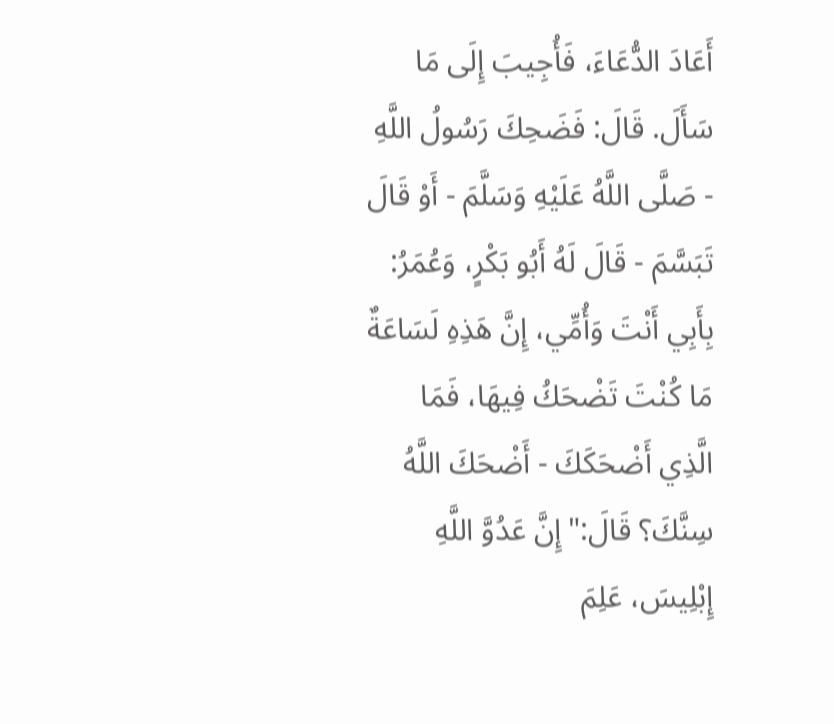أَعَادَ الدُّعَاءَ، فَأُجِيبَ إِلَى مَا سَأَلَ. قَالَ: فَضَحِكَ رَسُولُ اللَّهِ - صَلَّى اللَّهُ عَلَيْهِ وَسَلَّمَ - أَوْ قَالَ تَبَسَّمَ - قَالَ لَهُ أَبُو بَكْرٍ، وَعُمَرُ: بِأَبِي أَنْتَ وَأُمِّي، إِنَّ هَذِهِ لَسَاعَةٌ مَا كُنْتَ تَضْحَكُ فِيهَا، فَمَا الَّذِي أَضْحَكَكَ - أَضْحَكَ اللَّهُ سِنَّكَ؟ قَالَ:"إِنَّ عَدُوَّ اللَّهِ إِبْلِيسَ، عَلِمَ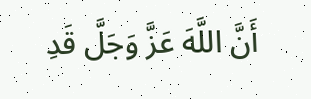أَنَّ اللَّهَ عَزَّ وَجَلَّ قَدِ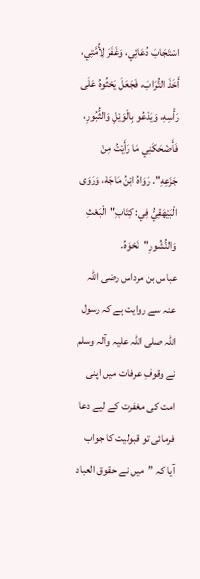اسْتَجَابَ دُعَائِي، وَغَفَرَ لِأُمَّتِي، أَخَذَ التُّرَابَ، فَجَعَلَ يَحْثُوهُ عَلَى رَأْسِهِ، وَيَدْعُو بِالْوَيْلِ وَالثُّبُورِ، فَأَضْحَكَنِي مَا رَأَيْتُ مِنْ جَزَعِهِ". رَوَاهُ ابْنُ مَاجَهْ، وَرَوَى الْبَيْهَقِيُّ فِي: كِتَابِ"الْبَعْثِ وَالنُّشُورِ"نَحْوَهُ.
عباس بن مرداس رضی اللہ عنہ سے روایت ہے کہ رسول اللہ صلی اللہ علیہ وآلہ وسلم نے وقوفِ عرفات میں اپنی امت کی مغفرت کے لیے دعا فرمائی تو قبولیت کا جواب آیا کہ ”میں نے حقوق العباد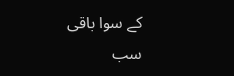کے سوا باقی سب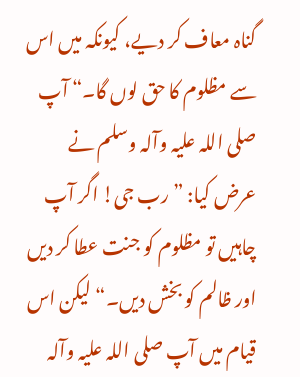گناہ معاف کر دیے، کیونکہ میں اس سے مظلوم کا حق لوں گا۔“ آپ صلی اللہ علیہ وآلہ وسلم نے عرض کیا: ”رب جی! اگر آپ چاہیں تو مظلوم کو جنت عطا کر دیں اور ظالم کو بخش دیں۔“ لیکن اس قیام میں آپ صلی اللہ علیہ وآلہ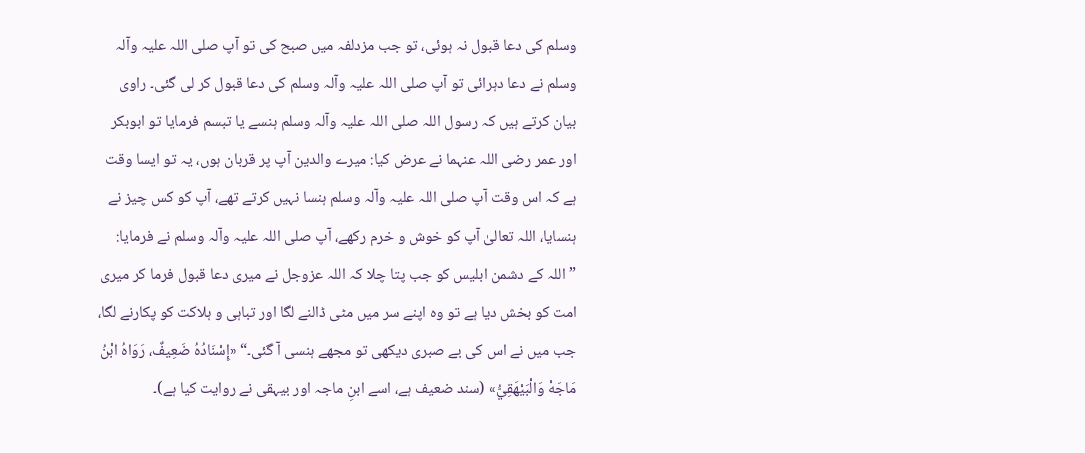وسلم کی دعا قبول نہ ہوئی، تو جب مزدلفہ میں صبح کی تو آپ صلی اللہ علیہ وآلہ وسلم نے دعا دہرائی تو آپ صلی اللہ علیہ وآلہ وسلم کی دعا قبول کر لی گئی۔ راوی بیان کرتے ہیں کہ رسول اللہ صلی اللہ علیہ وآلہ وسلم ہنسے یا تبسم فرمایا تو ابوبکر اور عمر رضی اللہ عنہما نے عرض کیا: میرے والدین آپ پر قربان ہوں، یہ تو ایسا وقت ہے کہ اس وقت آپ صلی اللہ علیہ وآلہ وسلم ہنسا نہیں کرتے تھے، آپ کو کس چیز نے ہنسایا، اللہ تعالیٰ آپ کو خوش و خرم رکھے، آپ صلی اللہ علیہ وآلہ وسلم نے فرمایا: ”اللہ کے دشمن ابلیس کو جب پتا چلا کہ اللہ عزوجل نے میری دعا قبول فرما کر میری امت کو بخش دیا ہے تو وہ اپنے سر میں مٹی ڈالنے لگا اور تباہی و ہلاکت کو پکارنے لگا، جب میں نے اس کی بے صبری دیکھی تو مجھے ہنسی آ گئی۔“ «إِسْنَادُهُ ضَعِيفٌ، رَوَاهُ ابْنُ مَاجَهْ وَالْبَيْهَقِيُّ» (سند ضعیف ہے، اسے ابنِ ماجہ اور بیہقی نے روایت کیا ہے)۔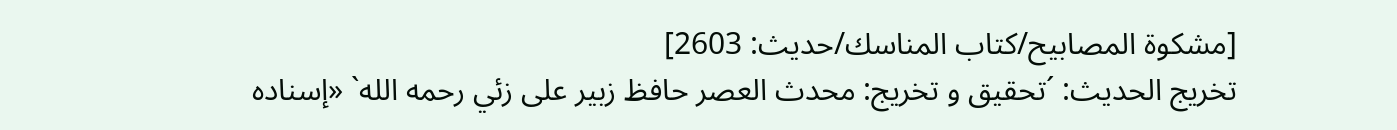[مشكوة المصابيح/كتاب المناسك/حدیث: 2603]
تخریج الحدیث: ´تحقيق و تخريج: محدث العصر حافظ زبير على زئي رحمه الله` «إسناده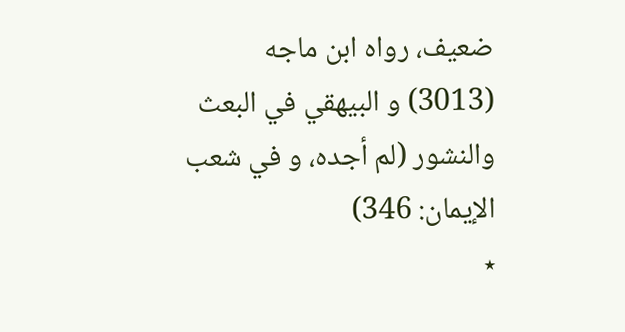ضعيف، رواه ابن ماجه (3013) و البيھقي في البعث والنشور (لم أجده، و في شعب الإيمان: 346)
٭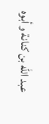عبد الله بن کنانة و أبوه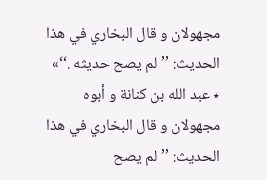مجھولان و قال البخاري في ھذا الحديث: ’’لم يصح حديثه .‘‘»
٭ عبد الله بن کنانة و أبوه مجھولان و قال البخاري في ھذا الحديث: ’’لم يصح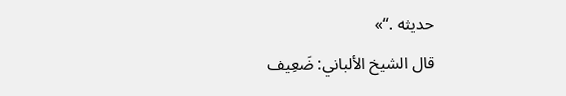حديثه .‘‘»
قال الشيخ الألباني: ضَعِيف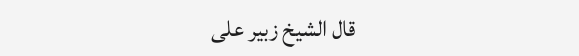قال الشيخ زبير على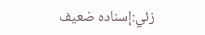زئي:إسناده ضعيف